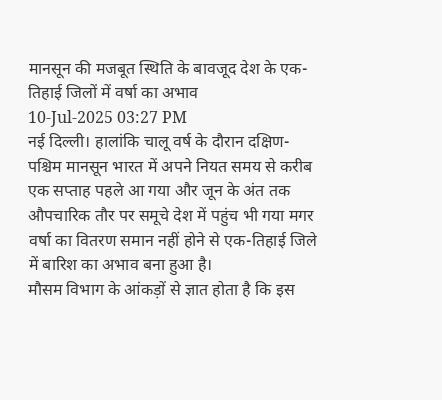मानसून की मजबूत स्थिति के बावजूद देश के एक-तिहाई जिलों में वर्षा का अभाव
10-Jul-2025 03:27 PM
नई दिल्ली। हालांकि चालू वर्ष के दौरान दक्षिण-पश्चिम मानसून भारत में अपने नियत समय से करीब एक सप्ताह पहले आ गया और जून के अंत तक औपचारिक तौर पर समूचे देश में पहुंच भी गया मगर वर्षा का वितरण समान नहीं होने से एक-तिहाई जिले में बारिश का अभाव बना हुआ है।
मौसम विभाग के आंकड़ों से ज्ञात होता है कि इस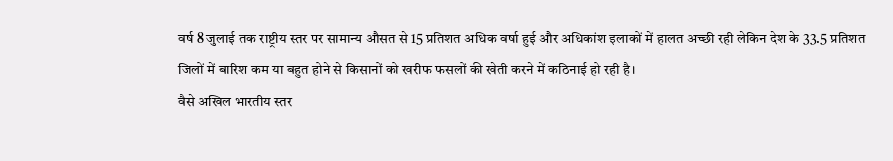वर्ष 8 जुलाई तक राष्ट्रीय स्तर पर सामान्य औसत से 15 प्रतिशत अधिक वर्षा हुई और अधिकांश इलाकों में हालत अच्छी रही लेकिन देश के 33.5 प्रतिशत जिलों में बारिश कम या बहुत होने से किसानों को खरीफ फसलों की खेती करने में कठिनाई हो रही है।
वैसे अखिल भारतीय स्तर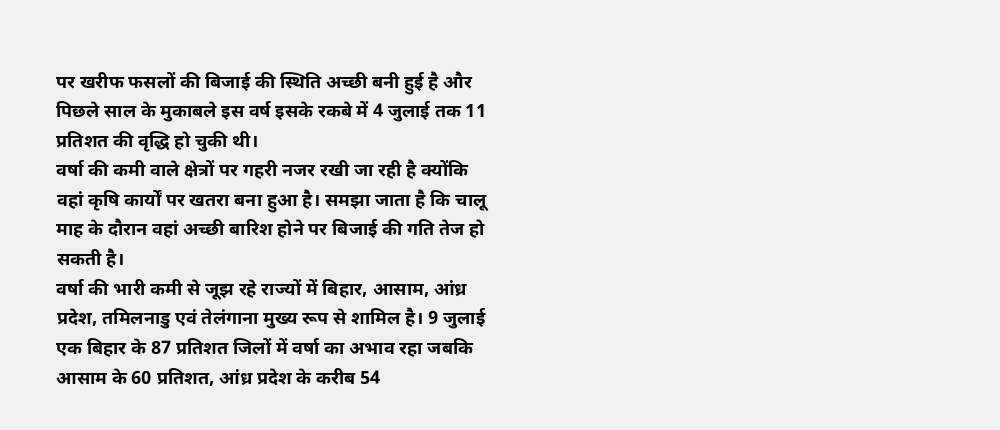पर खरीफ फसलों की बिजाई की स्थिति अच्छी बनी हुई है और पिछले साल के मुकाबले इस वर्ष इसके रकबे में 4 जुलाई तक 11 प्रतिशत की वृद्धि हो चुकी थी।
वर्षा की कमी वाले क्षेत्रों पर गहरी नजर रखी जा रही है क्योंकि वहां कृषि कार्यों पर खतरा बना हुआ है। समझा जाता है कि चालू माह के दौरान वहां अच्छी बारिश होने पर बिजाई की गति तेज हो सकती है।
वर्षा की भारी कमी से जूझ रहे राज्यों में बिहार, आसाम, आंध्र प्रदेश, तमिलनाडु एवं तेलंगाना मुख्य रूप से शामिल है। 9 जुलाई एक बिहार के 87 प्रतिशत जिलों में वर्षा का अभाव रहा जबकि आसाम के 60 प्रतिशत, आंध्र प्रदेश के करीब 54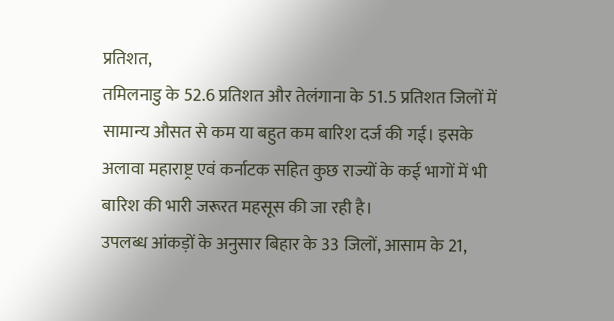प्रतिशत,
तमिलनाडु के 52.6 प्रतिशत और तेलंगाना के 51.5 प्रतिशत जिलों में सामान्य औसत से कम या बहुत कम बारिश दर्ज की गई। इसके अलावा महाराष्ट्र एवं कर्नाटक सहित कुछ राज्यों के कई भागों में भी बारिश की भारी जरूरत महसूस की जा रही है।
उपलब्ध आंकड़ों के अनुसार बिहार के 33 जिलों, आसाम के 21,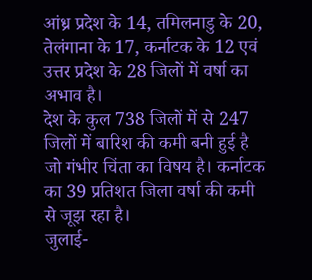आंध्र प्रदेश के 14, तमिलनाडु के 20, तेलंगाना के 17, कर्नाटक के 12 एवं उत्तर प्रदेश के 28 जिलों में वर्षा का अभाव है।
देश के कुल 738 जिलों में से 247 जिलों में बारिश की कमी बनी हुई है जो गंभीर चिंता का विषय है। कर्नाटक का 39 प्रतिशत जिला वर्षा की कमी से जूझ रहा है।
जुलाई-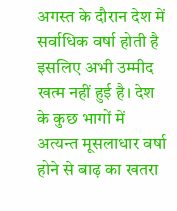अगस्त के दौरान देश में सर्वाधिक वर्षा होती है इसलिए अभी उम्मीद खत्म नहीं हुई है। देश के कुछ भागों में अत्यन्त मूसलाधार वर्षा होने से बाढ़ का खतरा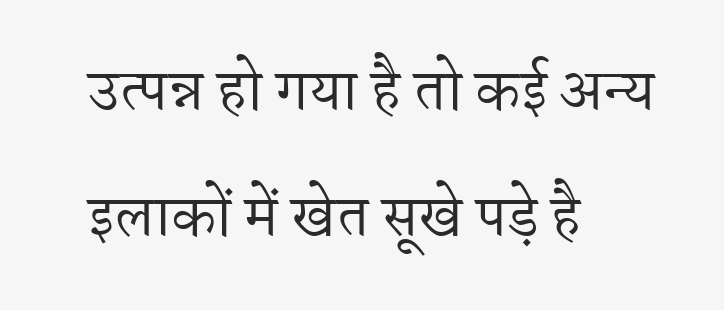उत्पन्न हो गया है तो कई अन्य इलाकों में खेत सूखे पड़े है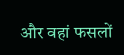और वहां फसलों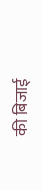की बिजाई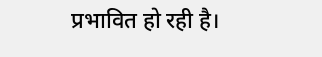प्रभावित हो रही है।